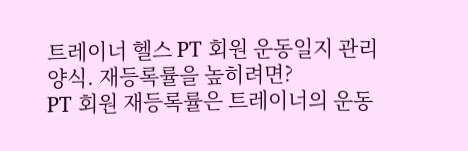트레이너 헬스 PT 회원 운동일지 관리 양식. 재등록률을 높히려면?
PT 회원 재등록률은 트레이너의 운동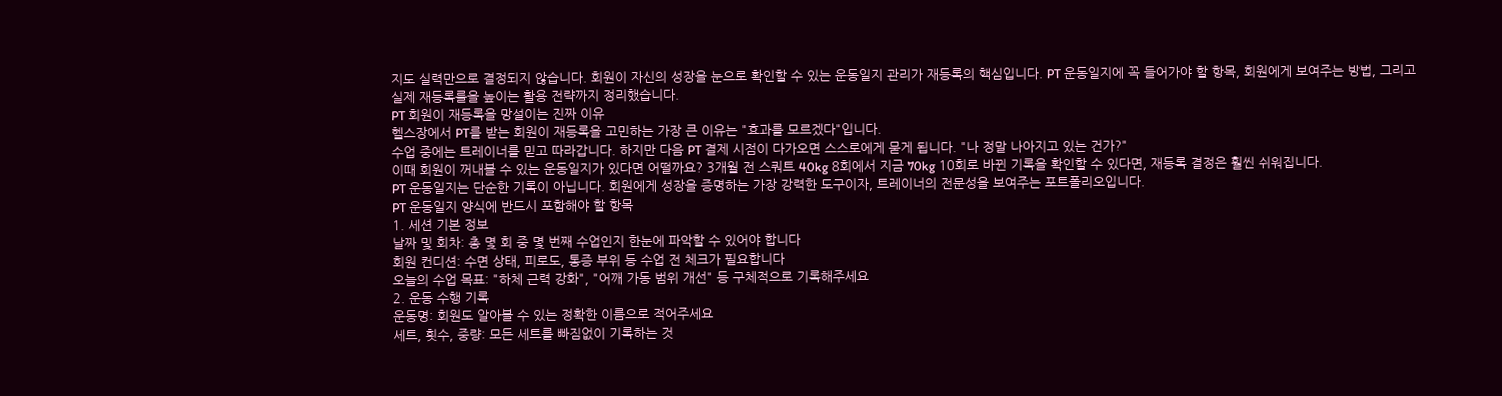지도 실력만으로 결정되지 않습니다. 회원이 자신의 성장을 눈으로 확인할 수 있는 운동일지 관리가 재등록의 핵심입니다. PT 운동일지에 꼭 들어가야 할 항목, 회원에게 보여주는 방법, 그리고 실제 재등록률을 높이는 활용 전략까지 정리했습니다.
PT 회원이 재등록을 망설이는 진짜 이유
헬스장에서 PT를 받는 회원이 재등록을 고민하는 가장 큰 이유는 "효과를 모르겠다"입니다.
수업 중에는 트레이너를 믿고 따라갑니다. 하지만 다음 PT 결제 시점이 다가오면 스스로에게 묻게 됩니다. "나 정말 나아지고 있는 건가?"
이때 회원이 꺼내볼 수 있는 운동일지가 있다면 어떨까요? 3개월 전 스쿼트 40kg 8회에서 지금 70kg 10회로 바뀐 기록을 확인할 수 있다면, 재등록 결정은 훨씬 쉬워집니다.
PT 운동일지는 단순한 기록이 아닙니다. 회원에게 성장을 증명하는 가장 강력한 도구이자, 트레이너의 전문성을 보여주는 포트폴리오입니다.
PT 운동일지 양식에 반드시 포함해야 할 항목
1. 세션 기본 정보
날짜 및 회차: 총 몇 회 중 몇 번째 수업인지 한눈에 파악할 수 있어야 합니다
회원 컨디션: 수면 상태, 피로도, 통증 부위 등 수업 전 체크가 필요합니다
오늘의 수업 목표: "하체 근력 강화", "어깨 가동 범위 개선" 등 구체적으로 기록해주세요
2. 운동 수행 기록
운동명: 회원도 알아볼 수 있는 정확한 이름으로 적어주세요
세트, 횟수, 중량: 모든 세트를 빠짐없이 기록하는 것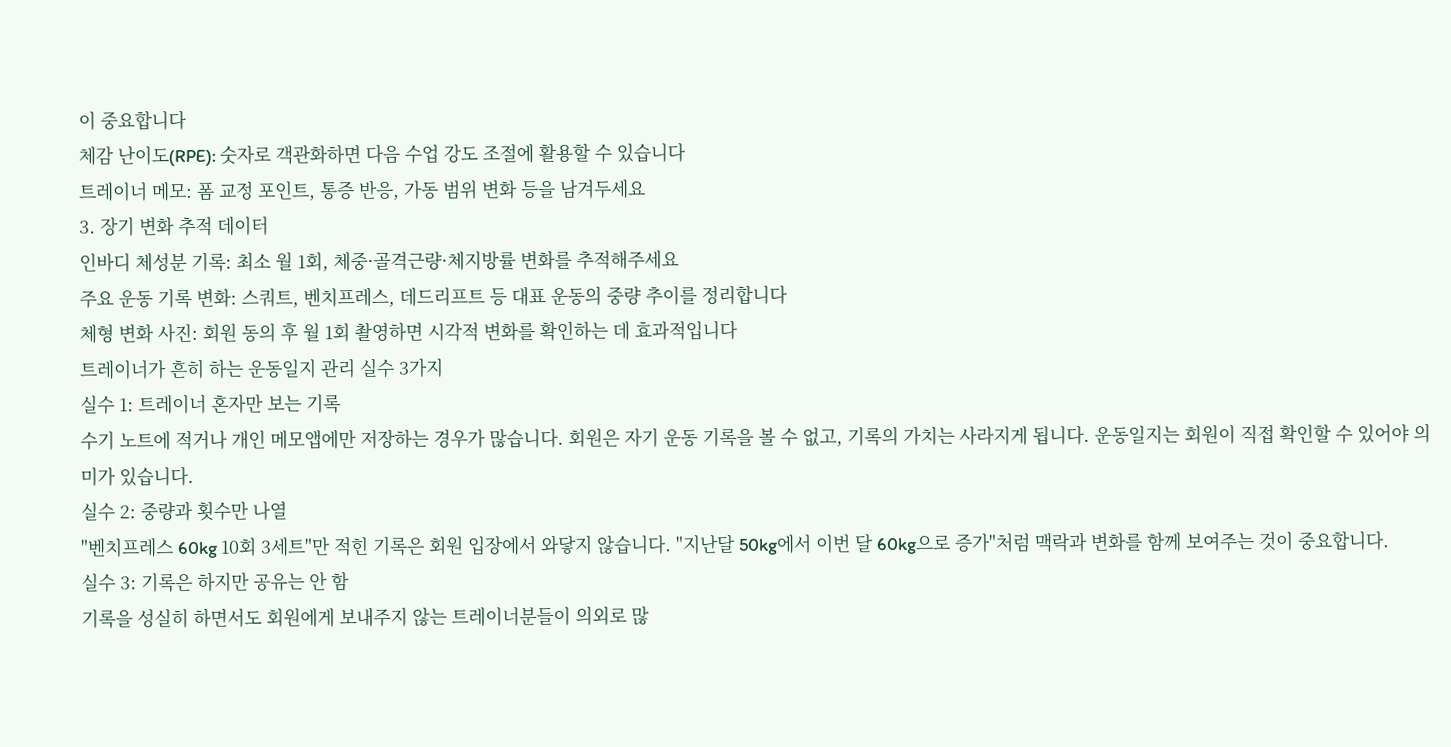이 중요합니다
체감 난이도(RPE): 숫자로 객관화하면 다음 수업 강도 조절에 활용할 수 있습니다
트레이너 메모: 폼 교정 포인트, 통증 반응, 가동 범위 변화 등을 남겨두세요
3. 장기 변화 추적 데이터
인바디 체성분 기록: 최소 월 1회, 체중·골격근량·체지방률 변화를 추적해주세요
주요 운동 기록 변화: 스쿼트, 벤치프레스, 데드리프트 등 대표 운동의 중량 추이를 정리합니다
체형 변화 사진: 회원 동의 후 월 1회 촬영하면 시각적 변화를 확인하는 데 효과적입니다
트레이너가 흔히 하는 운동일지 관리 실수 3가지
실수 1: 트레이너 혼자만 보는 기록
수기 노트에 적거나 개인 메모앱에만 저장하는 경우가 많습니다. 회원은 자기 운동 기록을 볼 수 없고, 기록의 가치는 사라지게 됩니다. 운동일지는 회원이 직접 확인할 수 있어야 의미가 있습니다.
실수 2: 중량과 횟수만 나열
"벤치프레스 60kg 10회 3세트"만 적힌 기록은 회원 입장에서 와닿지 않습니다. "지난달 50kg에서 이번 달 60kg으로 증가"처럼 맥락과 변화를 함께 보여주는 것이 중요합니다.
실수 3: 기록은 하지만 공유는 안 함
기록을 성실히 하면서도 회원에게 보내주지 않는 트레이너분들이 의외로 많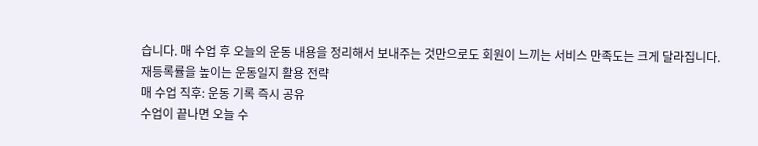습니다. 매 수업 후 오늘의 운동 내용을 정리해서 보내주는 것만으로도 회원이 느끼는 서비스 만족도는 크게 달라집니다.
재등록률을 높이는 운동일지 활용 전략
매 수업 직후: 운동 기록 즉시 공유
수업이 끝나면 오늘 수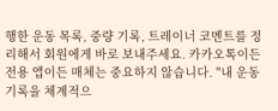행한 운동 목록, 중량 기록, 트레이너 코멘트를 정리해서 회원에게 바로 보내주세요. 카카오톡이든 전용 앱이든 매체는 중요하지 않습니다. "내 운동 기록을 체계적으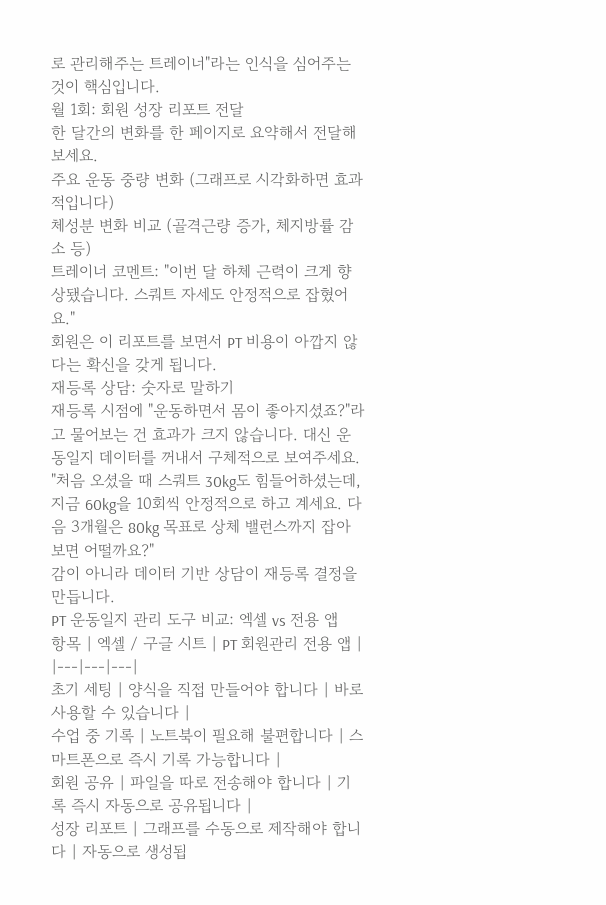로 관리해주는 트레이너"라는 인식을 심어주는 것이 핵심입니다.
월 1회: 회원 성장 리포트 전달
한 달간의 변화를 한 페이지로 요약해서 전달해보세요.
주요 운동 중량 변화 (그래프로 시각화하면 효과적입니다)
체성분 변화 비교 (골격근량 증가, 체지방률 감소 등)
트레이너 코멘트: "이번 달 하체 근력이 크게 향상됐습니다. 스쿼트 자세도 안정적으로 잡혔어요."
회원은 이 리포트를 보면서 PT 비용이 아깝지 않다는 확신을 갖게 됩니다.
재등록 상담: 숫자로 말하기
재등록 시점에 "운동하면서 몸이 좋아지셨죠?"라고 물어보는 건 효과가 크지 않습니다. 대신 운동일지 데이터를 꺼내서 구체적으로 보여주세요.
"처음 오셨을 때 스쿼트 30kg도 힘들어하셨는데, 지금 60kg을 10회씩 안정적으로 하고 계세요. 다음 3개월은 80kg 목표로 상체 밸런스까지 잡아보면 어떨까요?"
감이 아니라 데이터 기반 상담이 재등록 결정을 만듭니다.
PT 운동일지 관리 도구 비교: 엑셀 vs 전용 앱
항목 | 엑셀 / 구글 시트 | PT 회원관리 전용 앱 |
|---|---|---|
초기 세팅 | 양식을 직접 만들어야 합니다 | 바로 사용할 수 있습니다 |
수업 중 기록 | 노트북이 필요해 불편합니다 | 스마트폰으로 즉시 기록 가능합니다 |
회원 공유 | 파일을 따로 전송해야 합니다 | 기록 즉시 자동으로 공유됩니다 |
성장 리포트 | 그래프를 수동으로 제작해야 합니다 | 자동으로 생성됩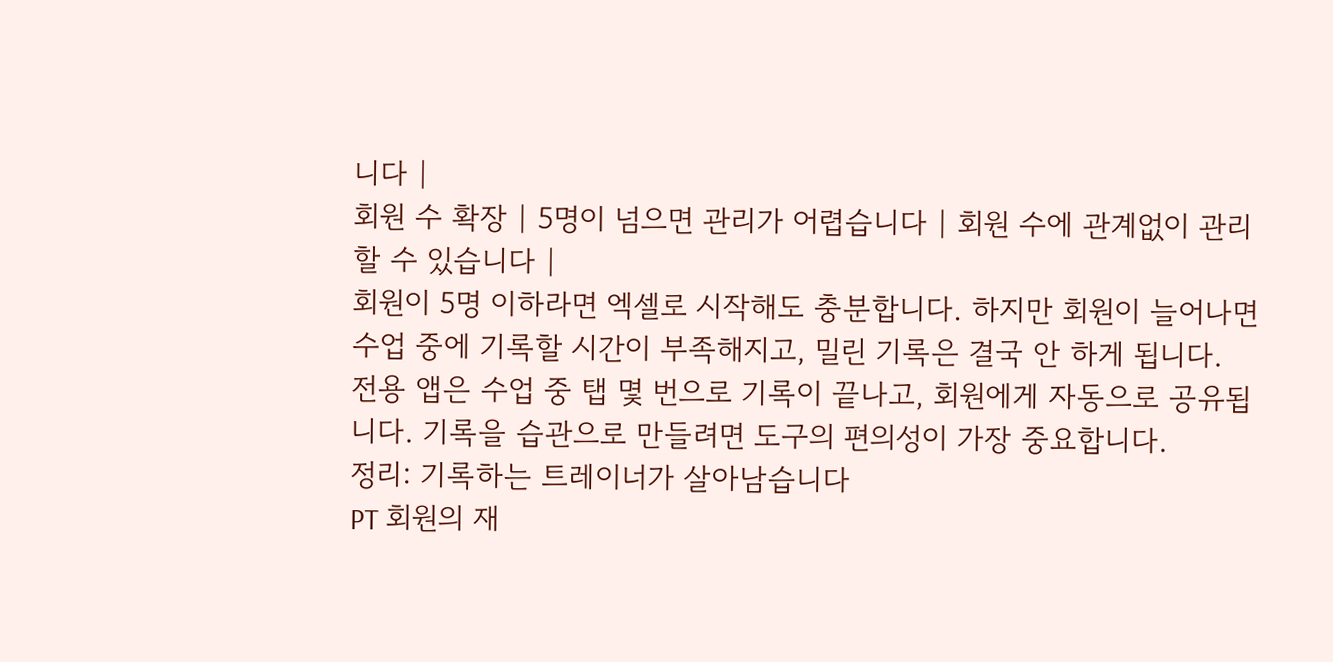니다 |
회원 수 확장 | 5명이 넘으면 관리가 어렵습니다 | 회원 수에 관계없이 관리할 수 있습니다 |
회원이 5명 이하라면 엑셀로 시작해도 충분합니다. 하지만 회원이 늘어나면 수업 중에 기록할 시간이 부족해지고, 밀린 기록은 결국 안 하게 됩니다.
전용 앱은 수업 중 탭 몇 번으로 기록이 끝나고, 회원에게 자동으로 공유됩니다. 기록을 습관으로 만들려면 도구의 편의성이 가장 중요합니다.
정리: 기록하는 트레이너가 살아남습니다
PT 회원의 재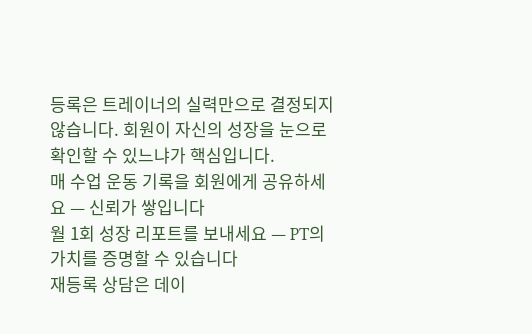등록은 트레이너의 실력만으로 결정되지 않습니다. 회원이 자신의 성장을 눈으로 확인할 수 있느냐가 핵심입니다.
매 수업 운동 기록을 회원에게 공유하세요 — 신뢰가 쌓입니다
월 1회 성장 리포트를 보내세요 — PT의 가치를 증명할 수 있습니다
재등록 상담은 데이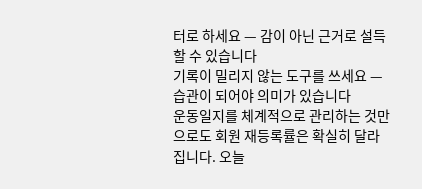터로 하세요 — 감이 아닌 근거로 설득할 수 있습니다
기록이 밀리지 않는 도구를 쓰세요 — 습관이 되어야 의미가 있습니다
운동일지를 체계적으로 관리하는 것만으로도 회원 재등록률은 확실히 달라집니다. 오늘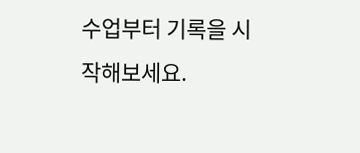수업부터 기록을 시작해보세요.